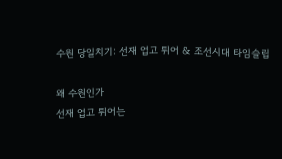수원 당일치기: 선재 업고 튀어 & 조선시대 타임슬립

왜 수원인가
선재 업고 튀어는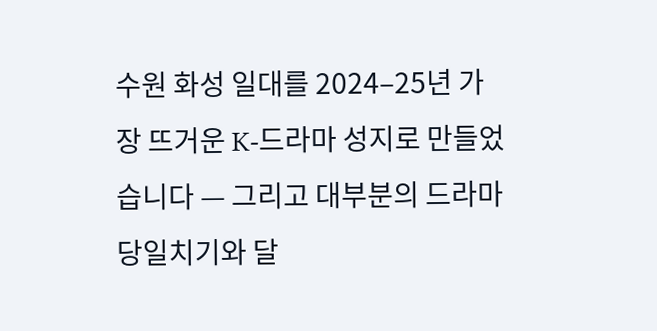수원 화성 일대를 2024–25년 가장 뜨거운 K-드라마 성지로 만들었습니다 — 그리고 대부분의 드라마 당일치기와 달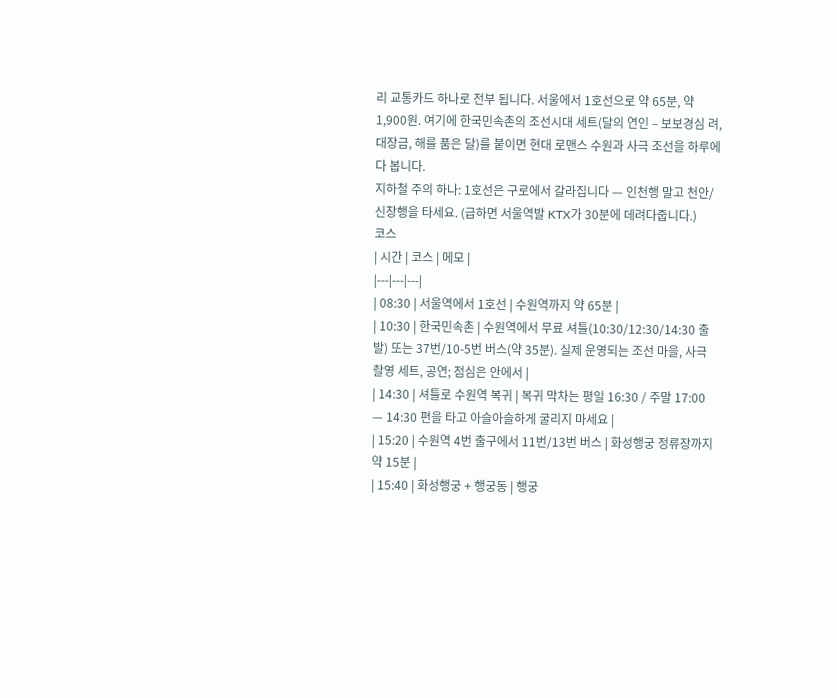리 교통카드 하나로 전부 됩니다. 서울에서 1호선으로 약 65분, 약 1,900원. 여기에 한국민속촌의 조선시대 세트(달의 연인 – 보보경심 려, 대장금, 해를 품은 달)를 붙이면 현대 로맨스 수원과 사극 조선을 하루에 다 봅니다.
지하철 주의 하나: 1호선은 구로에서 갈라집니다 — 인천행 말고 천안/신창행을 타세요. (급하면 서울역발 KTX가 30분에 데려다줍니다.)
코스
| 시간 | 코스 | 메모 |
|---|---|---|
| 08:30 | 서울역에서 1호선 | 수원역까지 약 65분 |
| 10:30 | 한국민속촌 | 수원역에서 무료 셔틀(10:30/12:30/14:30 출발) 또는 37번/10-5번 버스(약 35분). 실제 운영되는 조선 마을, 사극 촬영 세트, 공연; 점심은 안에서 |
| 14:30 | 셔틀로 수원역 복귀 | 복귀 막차는 평일 16:30 / 주말 17:00 — 14:30 편을 타고 아슬아슬하게 굴리지 마세요 |
| 15:20 | 수원역 4번 출구에서 11번/13번 버스 | 화성행궁 정류장까지 약 15분 |
| 15:40 | 화성행궁 + 행궁동 | 행궁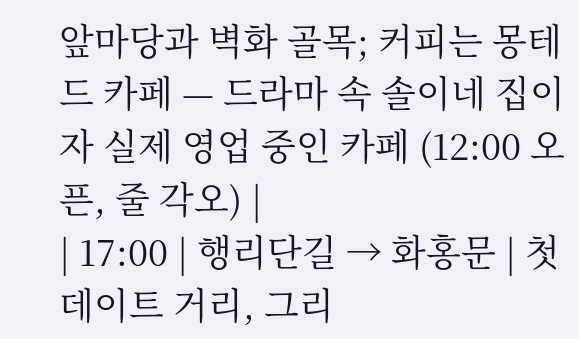앞마당과 벽화 골목; 커피는 몽테드 카페 — 드라마 속 솔이네 집이자 실제 영업 중인 카페 (12:00 오픈, 줄 각오) |
| 17:00 | 행리단길 → 화홍문 | 첫 데이트 거리, 그리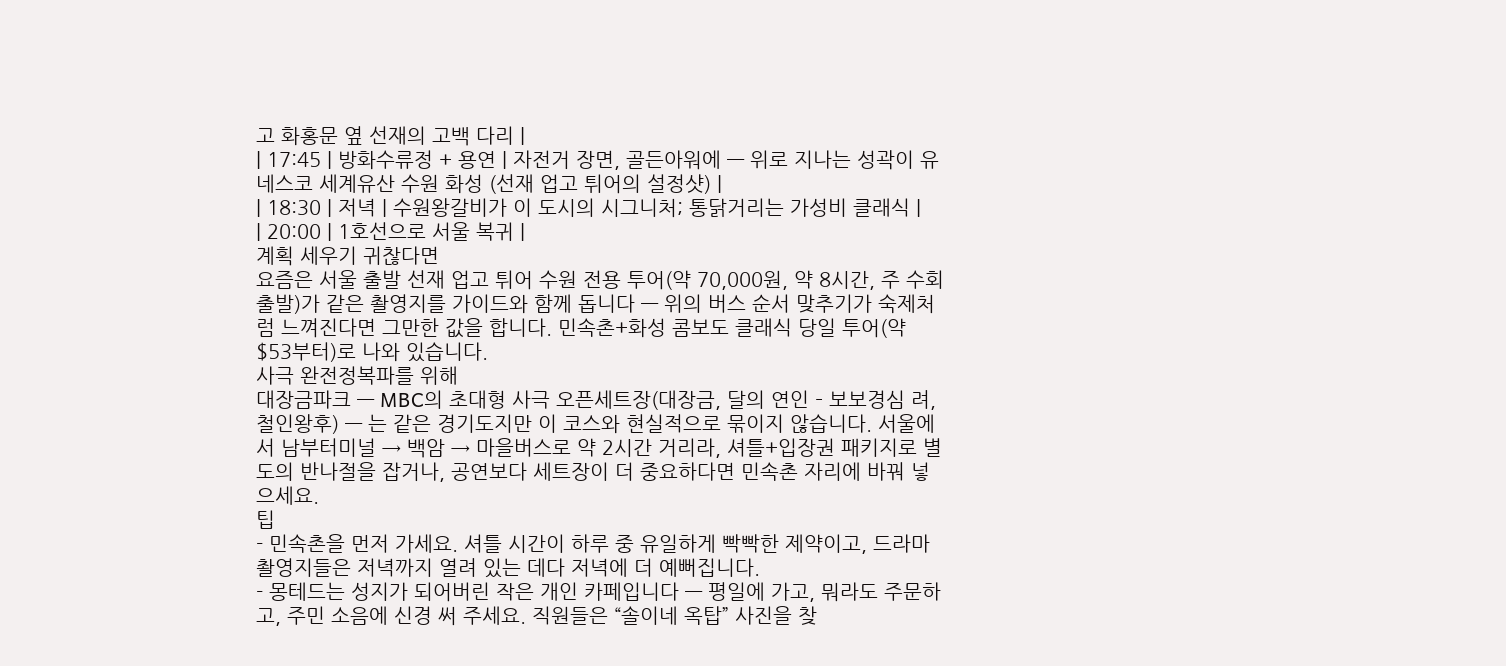고 화홍문 옆 선재의 고백 다리 |
| 17:45 | 방화수류정 + 용연 | 자전거 장면, 골든아워에 — 위로 지나는 성곽이 유네스코 세계유산 수원 화성 (선재 업고 튀어의 설정샷) |
| 18:30 | 저녁 | 수원왕갈비가 이 도시의 시그니처; 통닭거리는 가성비 클래식 |
| 20:00 | 1호선으로 서울 복귀 |
계획 세우기 귀찮다면
요즘은 서울 출발 선재 업고 튀어 수원 전용 투어(약 70,000원, 약 8시간, 주 수회 출발)가 같은 촬영지를 가이드와 함께 돕니다 — 위의 버스 순서 맞추기가 숙제처럼 느껴진다면 그만한 값을 합니다. 민속촌+화성 콤보도 클래식 당일 투어(약 $53부터)로 나와 있습니다.
사극 완전정복파를 위해
대장금파크 — MBC의 초대형 사극 오픈세트장(대장금, 달의 연인 – 보보경심 려, 철인왕후) — 는 같은 경기도지만 이 코스와 현실적으로 묶이지 않습니다. 서울에서 남부터미널 → 백암 → 마을버스로 약 2시간 거리라, 셔틀+입장권 패키지로 별도의 반나절을 잡거나, 공연보다 세트장이 더 중요하다면 민속촌 자리에 바꿔 넣으세요.
팁
- 민속촌을 먼저 가세요. 셔틀 시간이 하루 중 유일하게 빡빡한 제약이고, 드라마 촬영지들은 저녁까지 열려 있는 데다 저녁에 더 예뻐집니다.
- 몽테드는 성지가 되어버린 작은 개인 카페입니다 — 평일에 가고, 뭐라도 주문하고, 주민 소음에 신경 써 주세요. 직원들은 “솔이네 옥탑” 사진을 찾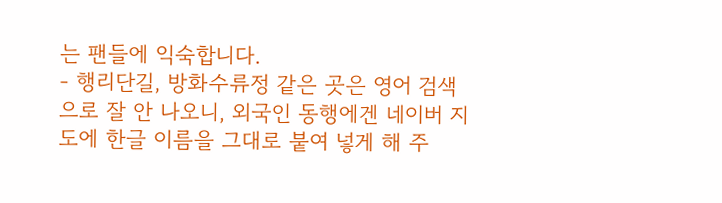는 팬들에 익숙합니다.
- 행리단길, 방화수류정 같은 곳은 영어 검색으로 잘 안 나오니, 외국인 동행에겐 네이버 지도에 한글 이름을 그대로 붙여 넣게 해 주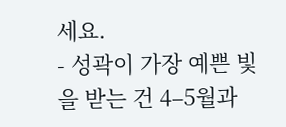세요.
- 성곽이 가장 예쁜 빛을 받는 건 4–5월과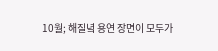10월; 해질녘 용연 장면이 모두가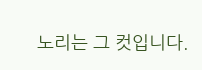노리는 그 컷입니다.